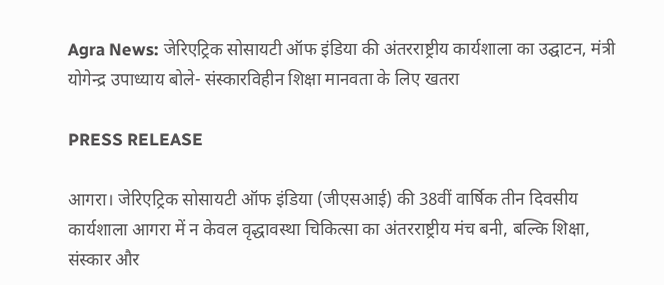Agra News: जेरिएट्रिक सोसायटी ऑफ इंडिया की अंतरराष्ट्रीय कार्यशाला का उद्घाटन, मंत्री योगेन्द्र उपाध्याय बोले- संस्कारविहीन शिक्षा मानवता के लिए खतरा

PRESS RELEASE

आगरा। जेरिएट्रिक सोसायटी ऑफ इंडिया (जीएसआई) की 38वीं वार्षिक तीन दिवसीय कार्यशाला आगरा में न केवल वृद्धावस्था चिकित्सा का अंतरराष्ट्रीय मंच बनी, बल्कि शिक्षा, संस्कार और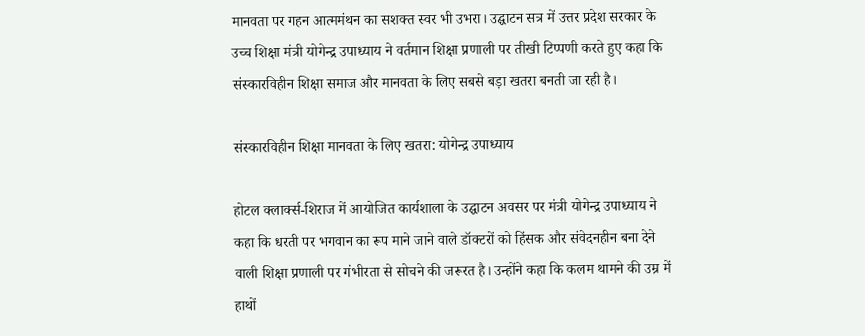मानवता पर गहन आत्ममंथन का सशक्त स्वर भी उभरा। उद्घाटन सत्र में उत्तर प्रदेश सरकार के उच्च शिक्षा मंत्री योगेन्द्र उपाध्याय ने वर्तमान शिक्षा प्रणाली पर तीखी टिप्पणी करते हुए कहा कि संस्कारविहीन शिक्षा समाज और मानवता के लिए सबसे बड़ा खतरा बनती जा रही है।

संस्कारविहीन शिक्षा मानवता के लिए खतरा: योगेन्द्र उपाध्याय

होटल क्लार्क्स-शिराज में आयोजित कार्यशाला के उद्घाटन अवसर पर मंत्री योगेन्द्र उपाध्याय ने कहा कि धरती पर भगवान का रूप माने जाने वाले डॉक्टरों को हिंसक और संवेदनहीन बना देने वाली शिक्षा प्रणाली पर गंभीरता से सोचने की जरूरत है। उन्होंने कहा कि कलम थामने की उम्र में हाथों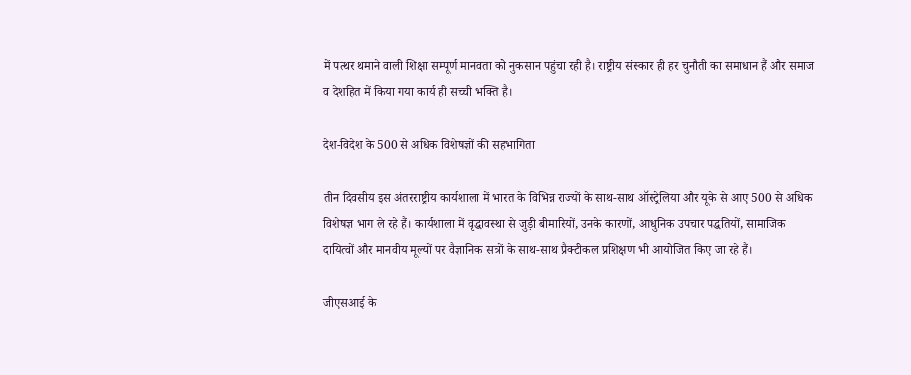में पत्थर थमाने वाली शिक्षा सम्पूर्ण मानवता को नुकसान पहुंचा रही है। राष्ट्रीय संस्कार ही हर चुनौती का समाधान हैं और समाज व देशहित में किया गया कार्य ही सच्ची भक्ति है।

देश-विदेश के 500 से अधिक विशेषज्ञों की सहभागिता

तीन दिवसीय इस अंतरराष्ट्रीय कार्यशाला में भारत के विभिन्न राज्यों के साथ-साथ ऑस्ट्रेलिया और यूके से आए 500 से अधिक विशेषज्ञ भाग ले रहे हैं। कार्यशाला में वृद्धावस्था से जुड़ी बीमारियों, उनके कारणों, आधुनिक उपचार पद्धतियों, सामाजिक दायित्वों और मानवीय मूल्यों पर वैज्ञानिक सत्रों के साथ-साथ प्रैक्टीकल प्रशिक्षण भी आयोजित किए जा रहे हैं।

जीएसआई के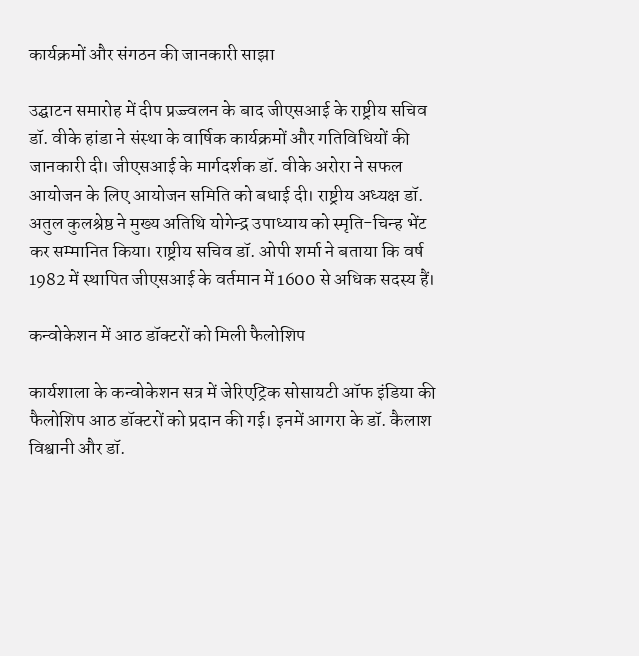कार्यक्रमों और संगठन की जानकारी साझा

उद्घाटन समारोह में दीप प्रज्ज्वलन के बाद जीएसआई के राष्ट्रीय सचिव डॉ. वीके हांडा ने संस्था के वार्षिक कार्यक्रमों और गतिविधियों की जानकारी दी। जीएसआई के मार्गदर्शक डॉ. वीके अरोरा ने सफल आयोजन के लिए आयोजन समिति को बधाई दी। राष्ट्रीय अध्यक्ष डॉ. अतुल कुलश्रेष्ठ ने मुख्य अतिथि योगेन्द्र उपाध्याय को स्मृति-चिन्ह भेंट कर सम्मानित किया। राष्ट्रीय सचिव डॉ. ओपी शर्मा ने बताया कि वर्ष 1982 में स्थापित जीएसआई के वर्तमान में 1600 से अधिक सदस्य हैं।

कन्वोकेशन में आठ डॉक्टरों को मिली फैलोशिप

कार्यशाला के कन्वोकेशन सत्र में जेरिएट्रिक सोसायटी ऑफ इंडिया की फैलोशिप आठ डॉक्टरों को प्रदान की गई। इनमें आगरा के डॉ. कैलाश विश्वानी और डॉ.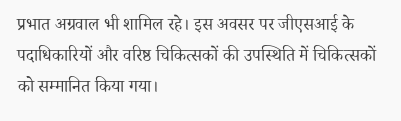प्रभात अग्रवाल भी शामिल रहे। इस अवसर पर जीएसआई के पदाधिकारियों और वरिष्ठ चिकित्सकों की उपस्थिति में चिकित्सकों को सम्मानित किया गया।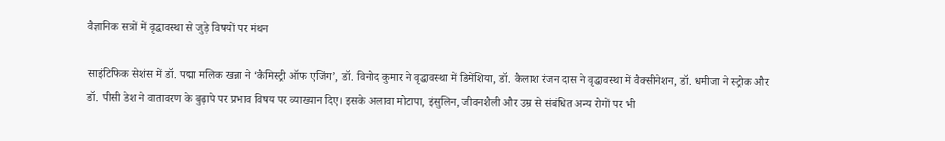वैज्ञानिक सत्रों में वृद्धावस्था से जुड़े विषयों पर मंथन

साइंटिफिक सेशंस में डॉ. पद्मा मलिक खन्ना ने ‘कैमिस्ट्री ऑफ एजिंग’, डॉ. विनोद कुमार ने वृद्धावस्था में डिमेंशिया, डॉ. कैलाश रंजन दास ने वृद्धावस्था में वैक्सीनेशन, डॉ. धमीजा ने स्ट्रोक और डॉ. पीसी डेश ने वातावरण के बुढ़ापे पर प्रभाव विषय पर व्याख्यान दिए। इसके अलावा मोटापा, इंसुलिन, जीवनशैली और उम्र से संबंधित अन्य रोगों पर भी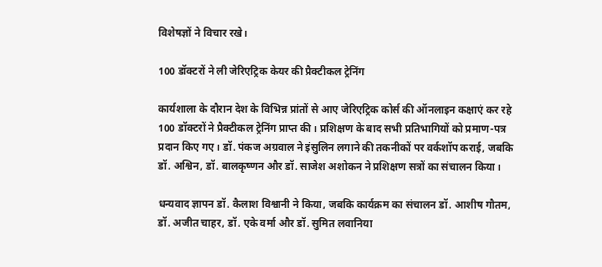विशेषज्ञों ने विचार रखे।

100 डॉक्टरों ने ली जेरिएट्रिक केयर की प्रैक्टीकल ट्रेनिंग

कार्यशाला के दौरान देश के विभिन्न प्रांतों से आए जेरिएट्रिक कोर्स की ऑनलाइन कक्षाएं कर रहे 100 डॉक्टरों ने प्रैक्टीकल ट्रेनिंग प्राप्त की। प्रशिक्षण के बाद सभी प्रतिभागियों को प्रमाण-पत्र प्रदान किए गए। डॉ. पंकज अग्रवाल ने इंसुलिन लगाने की तकनीकों पर वर्कशॉप कराई, जबकि डॉ. अश्विन, डॉ. बालकृष्णन और डॉ. साजेश अशोकन ने प्रशिक्षण सत्रों का संचालन किया।

धन्यवाद ज्ञापन डॉ. कैलाश विश्वानी ने किया, जबकि कार्यक्रम का संचालन डॉ. आशीष गौतम, डॉ. अजीत चाहर, डॉ. एके वर्मा और डॉ. सुमित लवानिया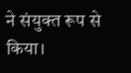ने संयुक्त रूप से किया।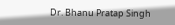Dr. Bhanu Pratap Singh